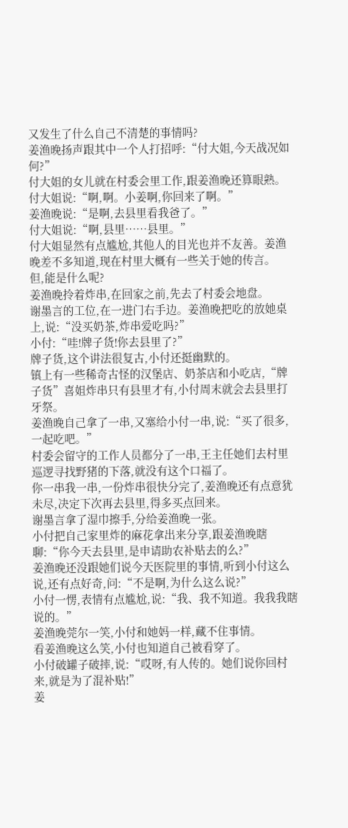又发生了什么自己不清楚的事情吗?
姜渔晚扬声跟其中一个人打招呼:“付大姐,今天战况如何?”
付大姐的女儿就在村委会里工作,跟姜渔晚还算眼熟。
付大姐说:“啊,啊。小姜啊,你回来了啊。”
姜渔晚说:“是啊,去县里看我爸了。”
付大姐说:“啊,县里……县里。”
付大姐显然有点尴尬,其他人的目光也并不友善。姜渔晚差不多知道,现在村里大概有一些关于她的传言。
但,能是什么呢?
姜渔晚拎着炸串,在回家之前,先去了村委会地盘。
谢墨言的工位,在一进门右手边。姜渔晚把吃的放她桌上,说:“没买奶茶,炸串爱吃吗?”
小付:“哇!牌子货!你去县里了?”
牌子货,这个讲法很复古,小付还挺幽默的。
镇上有一些稀奇古怪的汉堡店、奶茶店和小吃店,“牌子货”喜姐炸串只有县里才有,小付周末就会去县里打牙祭。
姜渔晚自己拿了一串,又塞给小付一串,说:“买了很多,一起吃吧。”
村委会留守的工作人员都分了一串,王主任她们去村里巡逻寻找野猪的下落,就没有这个口福了。
你一串我一串,一份炸串很快分完了,姜渔晚还有点意犹未尽,决定下次再去县里,得多买点回来。
谢墨言拿了湿巾擦手,分给姜渔晚一张。
小付把自己家里炸的麻花拿出来分享,跟姜渔晚瞎聊:“你今天去县里,是申请助农补贴去的么?”
姜渔晚还没跟她们说今天医院里的事情,听到小付这么说,还有点好奇,问:“不是啊,为什么这么说?”
小付一愣,表情有点尴尬,说:“我、我不知道。我我我瞎说的。”
姜渔晚莞尔一笑,小付和她妈一样,藏不住事情。
看姜渔晚这么笑,小付也知道自己被看穿了。
小付破罐子破摔,说:“哎呀,有人传的。她们说你回村来,就是为了混补贴!”
姜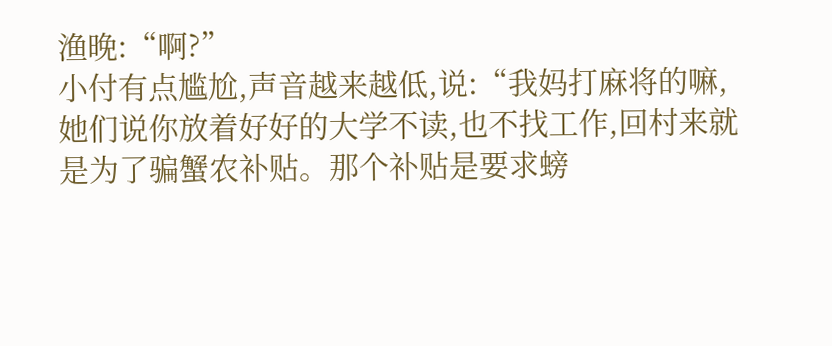渔晚:“啊?”
小付有点尴尬,声音越来越低,说:“我妈打麻将的嘛,她们说你放着好好的大学不读,也不找工作,回村来就是为了骗蟹农补贴。那个补贴是要求螃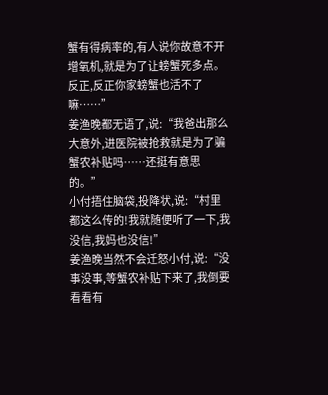蟹有得病率的,有人说你故意不开增氧机,就是为了让螃蟹死多点。反正,反正你家螃蟹也活不了嘛……”
姜渔晚都无语了,说:“我爸出那么大意外,进医院被抢救就是为了骗蟹农补贴吗……还挺有意思的。”
小付捂住脑袋,投降状,说:“村里都这么传的!我就随便听了一下,我没信,我妈也没信!”
姜渔晚当然不会迁怒小付,说:“没事没事,等蟹农补贴下来了,我倒要看看有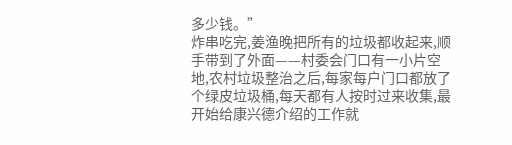多少钱。”
炸串吃完,姜渔晚把所有的垃圾都收起来,顺手带到了外面——村委会门口有一小片空地,农村垃圾整治之后,每家每户门口都放了个绿皮垃圾桶,每天都有人按时过来收集,最开始给康兴德介绍的工作就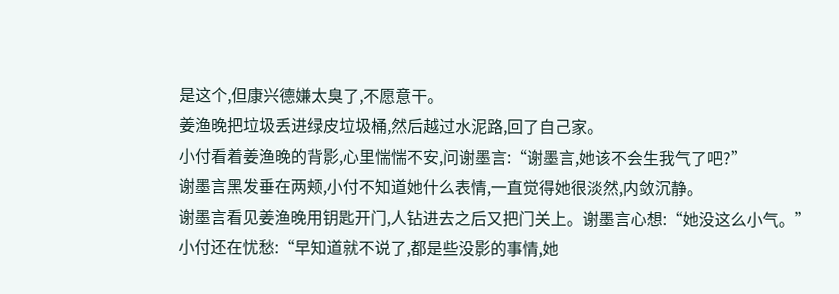是这个,但康兴德嫌太臭了,不愿意干。
姜渔晚把垃圾丢进绿皮垃圾桶,然后越过水泥路,回了自己家。
小付看着姜渔晚的背影,心里惴惴不安,问谢墨言:“谢墨言,她该不会生我气了吧?”
谢墨言黑发垂在两颊,小付不知道她什么表情,一直觉得她很淡然,内敛沉静。
谢墨言看见姜渔晚用钥匙开门,人钻进去之后又把门关上。谢墨言心想:“她没这么小气。”
小付还在忧愁:“早知道就不说了,都是些没影的事情,她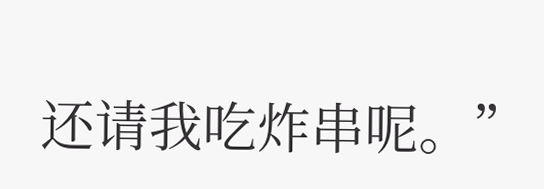还请我吃炸串呢。”